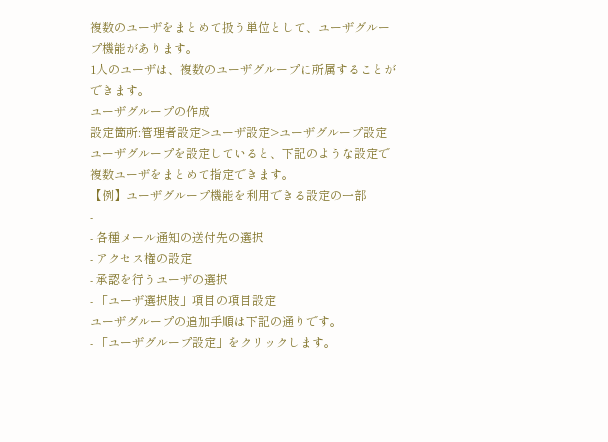複数のユーザをまとめて扱う単位として、ユーザグループ機能があります。
1人のユーザは、複数のユーザグループに所属することができます。
ユーザグループの作成
設定箇所:管理者設定>ユーザ設定>ユーザグループ設定
ユーザグループを設定していると、下記のような設定で
複数ユーザをまとめて指定できます。
【例】ユーザグループ機能を利用できる設定の一部
-
- 各種メール通知の送付先の選択
- アクセス権の設定
- 承認を行うユーザの選択
- 「ユーザ選択肢」項目の項目設定
ユーザグループの追加手順は下記の通りです。
- 「ユーザグループ設定」をクリックします。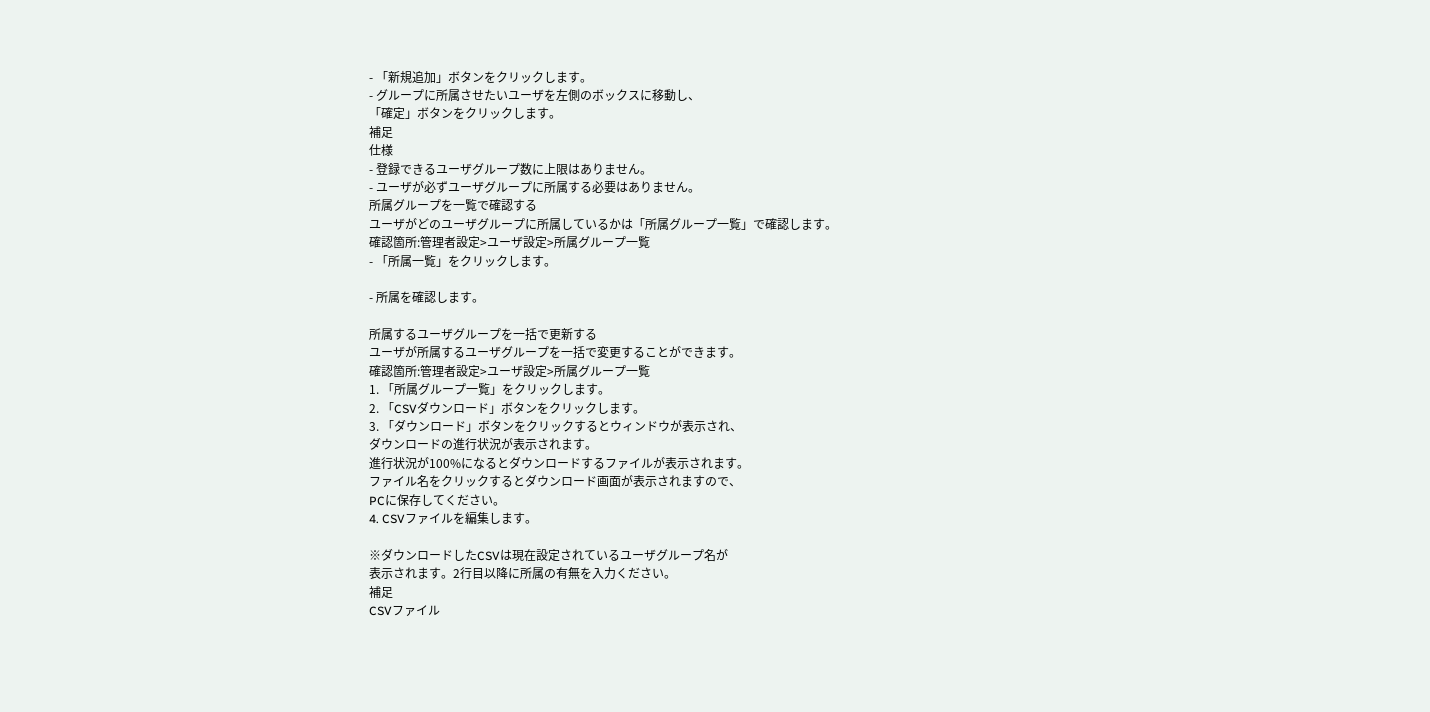- 「新規追加」ボタンをクリックします。
- グループに所属させたいユーザを左側のボックスに移動し、
「確定」ボタンをクリックします。
補足
仕様
- 登録できるユーザグループ数に上限はありません。
- ユーザが必ずユーザグループに所属する必要はありません。
所属グループを一覧で確認する
ユーザがどのユーザグループに所属しているかは「所属グループ一覧」で確認します。
確認箇所:管理者設定>ユーザ設定>所属グループ一覧
- 「所属一覧」をクリックします。

- 所属を確認します。

所属するユーザグループを一括で更新する
ユーザが所属するユーザグループを一括で変更することができます。
確認箇所:管理者設定>ユーザ設定>所属グループ一覧
1. 「所属グループ一覧」をクリックします。
2. 「CSVダウンロード」ボタンをクリックします。
3. 「ダウンロード」ボタンをクリックするとウィンドウが表示され、
ダウンロードの進行状況が表示されます。
進行状況が100%になるとダウンロードするファイルが表示されます。
ファイル名をクリックするとダウンロード画面が表示されますので、
PCに保存してください。
4. CSVファイルを編集します。

※ダウンロードしたCSVは現在設定されているユーザグループ名が
表示されます。2行目以降に所属の有無を入力ください。
補足
CSVファイル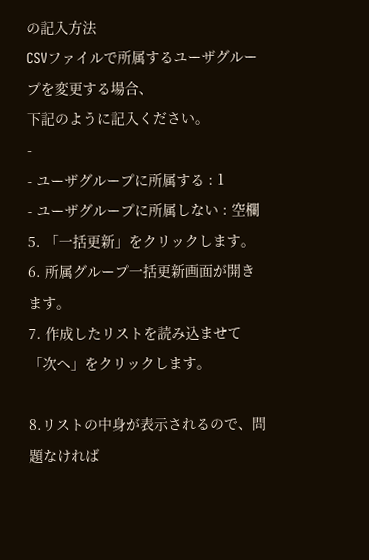の記入方法
CSVファイルで所属するユーザグループを変更する場合、
下記のように記入ください。
-
- ユーザグループに所属する : 1
- ユーザグループに所属しない : 空欄
5. 「一括更新」をクリックします。
6. 所属グループ一括更新画面が開きます。
7. 作成したリストを読み込ませて「次へ」をクリックします。

8.リストの中身が表示されるので、問題なければ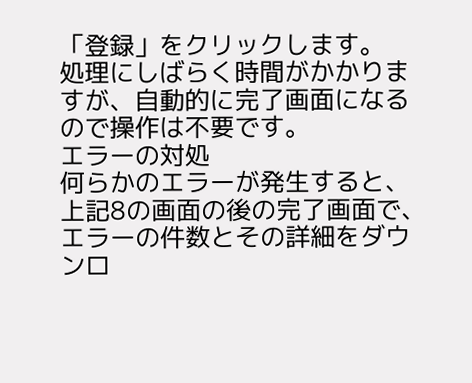「登録」をクリックします。
処理にしばらく時間がかかりますが、自動的に完了画面になるので操作は不要です。
エラーの対処
何らかのエラーが発生すると、上記8の画面の後の完了画面で、
エラーの件数とその詳細をダウンロ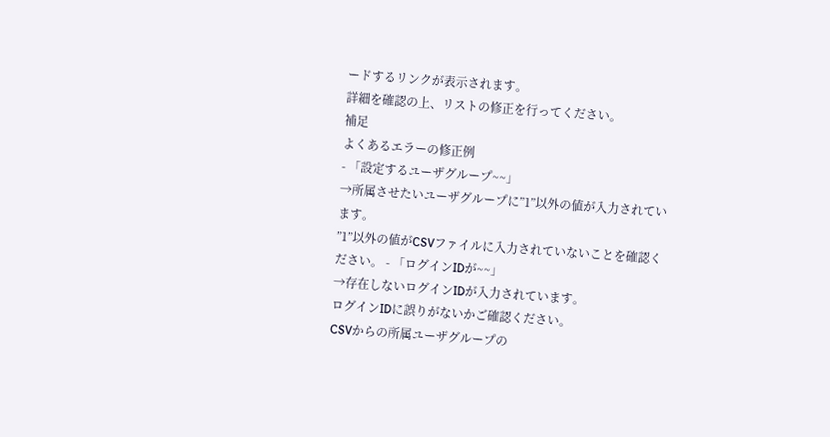ードするリンクが表示されます。
詳細を確認の上、リストの修正を行ってください。
補足
よくあるエラーの修正例
- 「設定するユーザグループ~~」
→所属させたいユーザグループに”1”以外の値が入力されています。
”1”以外の値がCSVファイルに入力されていないことを確認ください。 - 「ログインIDが~~」
→存在しないログインIDが入力されています。
ログインIDに誤りがないかご確認ください。
CSVからの所属ユーザグループの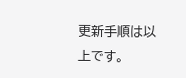更新手順は以上です。